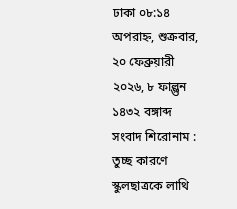ঢাকা ০৮:১৪ অপরাহ্ন, শুক্রবার, ২০ ফেব্রুয়ারী ২০২৬, ৮ ফাল্গুন ১৪৩২ বঙ্গাব্দ
সংবাদ শিরোনাম :
তুচ্ছ কারণে স্কুলছাত্রকে লাথি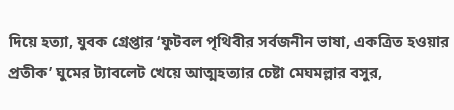দিয়ে হত্যা, যুবক গ্রেপ্তার ‘ফুটবল পৃথিবীর সর্বজনীন ভাষা, একত্রিত হওয়ার প্রতীক’ ঘুমের ট্যাবলেট খেয়ে আত্মহত্যার চেষ্টা মেঘমল্লার বসুর,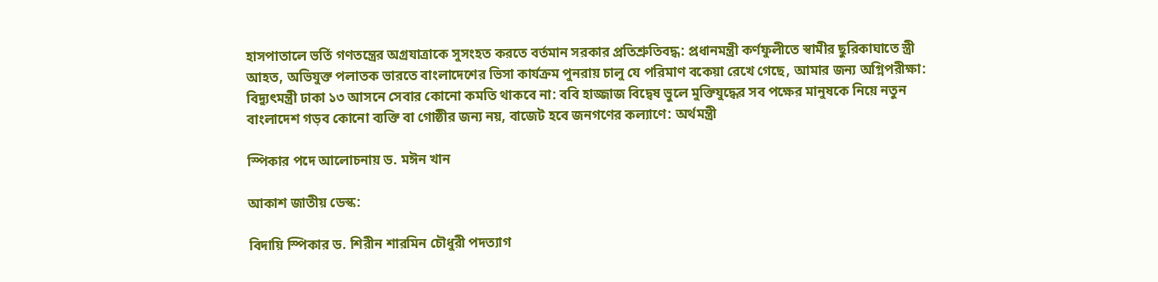হাসপাতালে ভর্তি গণতন্ত্রের অগ্রযাত্রাকে সুসংহত করতে বর্তমান সরকার প্রতিশ্রুতিবদ্ধ: প্রধানমন্ত্রী কর্ণফুলীতে স্বামীর ছুরিকাঘাতে স্ত্রী আহত, অভিযুক্ত পলাতক ভারতে বাংলাদেশের ভিসা কার্যক্রম পুনরায় চালু যে পরিমাণ বকেয়া রেখে গেছে, আমার জন্য অগ্নিপরীক্ষা: বিদ্যুৎমন্ত্রী ঢাকা ১৩ আসনে সেবার কোনো কমতি থাকবে না: ববি হাজ্জাজ বিদ্বেষ ভুলে মুক্তিযুদ্ধের সব পক্ষের মানুষকে নিয়ে নতুন বাংলাদেশ গড়ব কোনো ব্যক্তি বা গোষ্ঠীর জন্য নয়, বাজেট হবে জনগণের কল্যাণে: অর্থমন্ত্রী

স্পিকার পদে আলোচনায় ড. মঈন খান

আকাশ জাতীয় ডেস্ক:

বিদায়ি স্পিকার ড. শিরীন শারমিন চৌধুরী পদত্যাগ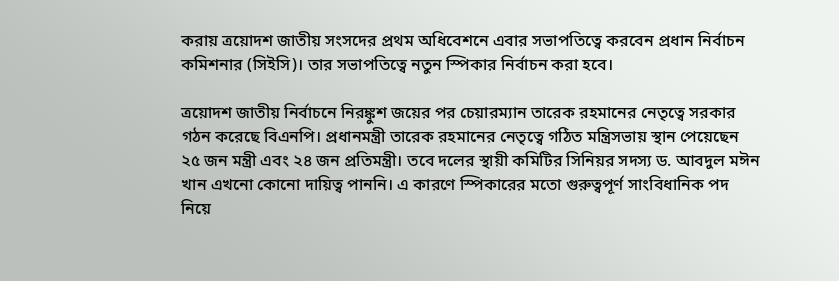করায় ত্রয়োদশ জাতীয় সংসদের প্রথম অধিবেশনে এবার সভাপতিত্বে করবেন প্রধান নির্বাচন কমিশনার (সিইসি)। তার সভাপতিত্বে নতুন স্পিকার নির্বাচন করা হবে।

ত্রয়োদশ জাতীয় নির্বাচনে নিরঙ্কুশ জয়ের পর চেয়ারম্যান তারেক রহমানের নেতৃত্বে সরকার গঠন করেছে বিএনপি। প্রধানমন্ত্রী তারেক রহমানের নেতৃত্বে গঠিত মন্ত্রিসভায় স্থান পেয়েছেন ২৫ জন মন্ত্রী এবং ২৪ জন প্রতিমন্ত্রী। তবে দলের স্থায়ী কমিটির সিনিয়র সদস্য ড. আবদুল মঈন খান এখনো কোনো দায়িত্ব পাননি। এ কারণে স্পিকারের মতো গুরুত্বপূর্ণ সাংবিধানিক পদ নিয়ে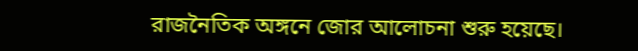রাজনৈতিক অঙ্গনে জোর আলোচনা শুরু হয়েছে।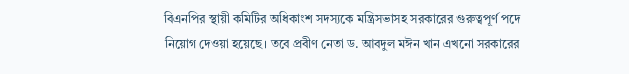বিএনপির স্থায়ী কমিটির অধিকাংশ সদস্যকে মন্ত্রিসভাসহ সরকারের গুরুত্বপূর্ণ পদে নিয়োগ দেওয়া হয়েছে। তবে প্রবীণ নেতা ড. আবদুল মঈন খান এখনো সরকারের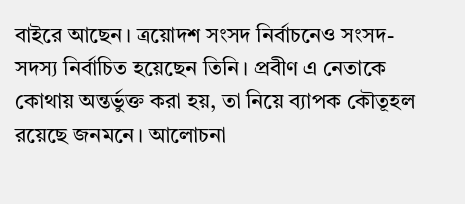বাইরে আছেন। ত্রয়োদশ সংসদ নির্বাচনেও সংসদ-সদস্য নির্বাচিত হয়েছেন তিনি। প্রবীণ এ নেতাকে কোথায় অন্তর্ভুক্ত করা হয়, তা নিয়ে ব্যাপক কৌতূহল রয়েছে জনমনে। আলোচনা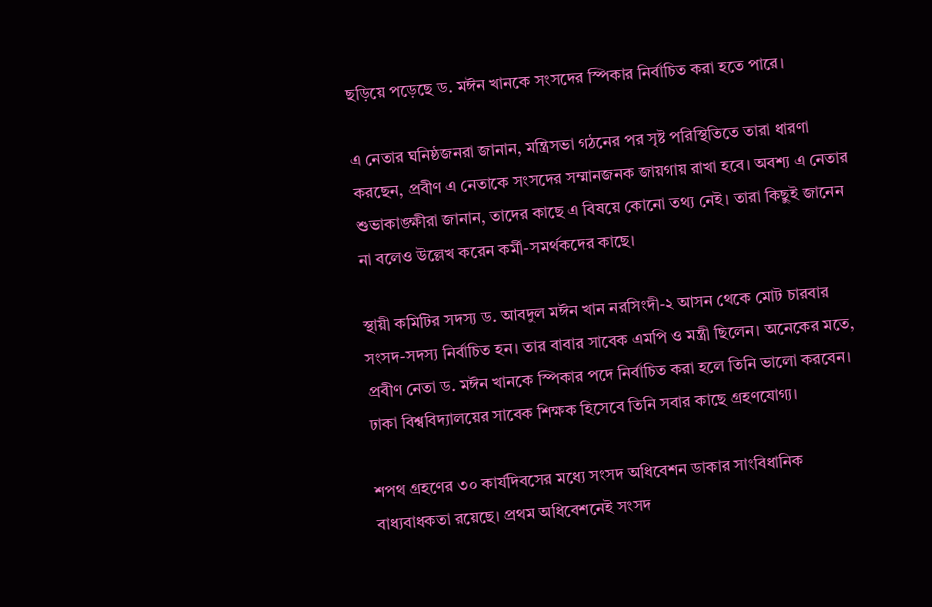ছড়িয়ে পড়েছে ড. মঈন খানকে সংসদের স্পিকার নির্বাচিত করা হতে পারে।

এ নেতার ঘনিষ্ঠজনরা জানান, মন্ত্রিসভা গঠনের পর সৃষ্ট পরিস্থিতিতে তারা ধারণা করছেন, প্রবীণ এ নেতাকে সংসদের সম্মানজনক জায়গায় রাখা হবে। অবশ্য এ নেতার শুভাকাঙ্ক্ষীরা জানান, তাদের কাছে এ বিষয়ে কোনো তথ্য নেই। তারা কিছুই জানেন না বলেও উল্লেখ করেন কর্মী-সমর্থকদের কাছে।

স্থায়ী কমিটির সদস্য ড. আবদুল মঈন খান নরসিংদী-২ আসন থেকে মোট চারবার সংসদ-সদস্য নির্বাচিত হন। তার বাবার সাবেক এমপি ও মন্ত্রী ছিলেন। অনেকের মতে, প্রবীণ নেতা ড. মঈন খানকে স্পিকার পদে নির্বাচিত করা হলে তিনি ভালো করবেন। ঢাকা বিশ্ববিদ্যালয়ের সাবেক শিক্ষক হিসেবে তিনি সবার কাছে গ্রহণযোগ্য।

শপথ গ্রহণের ৩০ কার্যদিবসের মধ্যে সংসদ অধিবেশন ডাকার সাংবিধানিক বাধ্যবাধকতা রয়েছে। প্রথম অধিবেশনেই সংসদ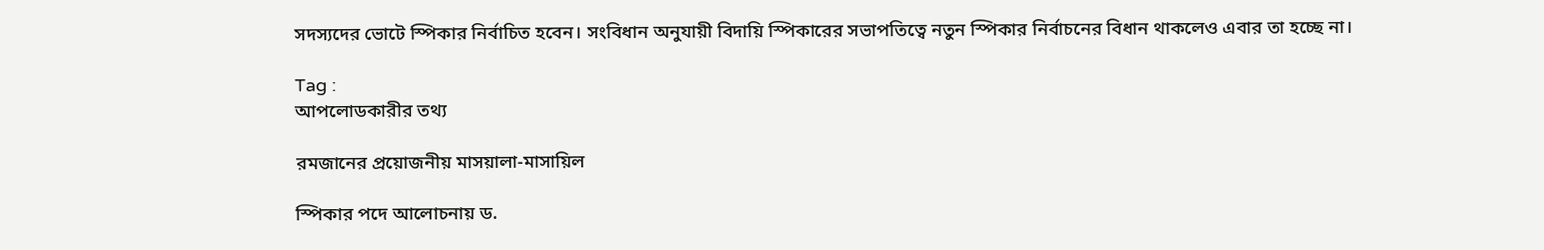সদস্যদের ভোটে স্পিকার নির্বাচিত হবেন। সংবিধান অনুযায়ী বিদায়ি স্পিকারের সভাপতিত্বে নতুন স্পিকার নির্বাচনের বিধান থাকলেও এবার তা হচ্ছে না।

Tag :
আপলোডকারীর তথ্য

রমজানের প্রয়োজনীয় মাসয়ালা-মাসায়িল

স্পিকার পদে আলোচনায় ড.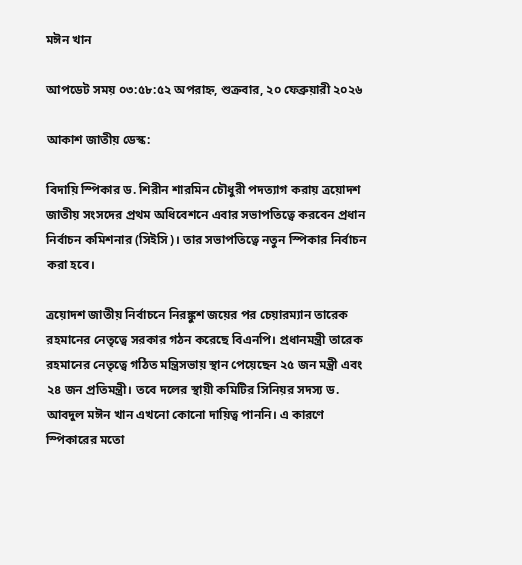মঈন খান

আপডেট সময় ০৩:৫৮:৫২ অপরাহ্ন, শুক্রবার, ২০ ফেব্রুয়ারী ২০২৬

আকাশ জাতীয় ডেস্ক:

বিদায়ি স্পিকার ড. শিরীন শারমিন চৌধুরী পদত্যাগ করায় ত্রয়োদশ জাতীয় সংসদের প্রথম অধিবেশনে এবার সভাপতিত্বে করবেন প্রধান নির্বাচন কমিশনার (সিইসি)। তার সভাপতিত্বে নতুন স্পিকার নির্বাচন করা হবে।

ত্রয়োদশ জাতীয় নির্বাচনে নিরঙ্কুশ জয়ের পর চেয়ারম্যান তারেক রহমানের নেতৃত্বে সরকার গঠন করেছে বিএনপি। প্রধানমন্ত্রী তারেক রহমানের নেতৃত্বে গঠিত মন্ত্রিসভায় স্থান পেয়েছেন ২৫ জন মন্ত্রী এবং ২৪ জন প্রতিমন্ত্রী। তবে দলের স্থায়ী কমিটির সিনিয়র সদস্য ড. আবদুল মঈন খান এখনো কোনো দায়িত্ব পাননি। এ কারণে স্পিকারের মতো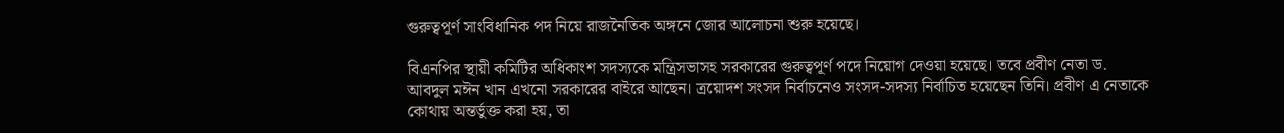গুরুত্বপূর্ণ সাংবিধানিক পদ নিয়ে রাজনৈতিক অঙ্গনে জোর আলোচনা শুরু হয়েছে।

বিএনপির স্থায়ী কমিটির অধিকাংশ সদস্যকে মন্ত্রিসভাসহ সরকারের গুরুত্বপূর্ণ পদে নিয়োগ দেওয়া হয়েছে। তবে প্রবীণ নেতা ড. আবদুল মঈন খান এখনো সরকারের বাইরে আছেন। ত্রয়োদশ সংসদ নির্বাচনেও সংসদ-সদস্য নির্বাচিত হয়েছেন তিনি। প্রবীণ এ নেতাকে কোথায় অন্তর্ভুক্ত করা হয়, তা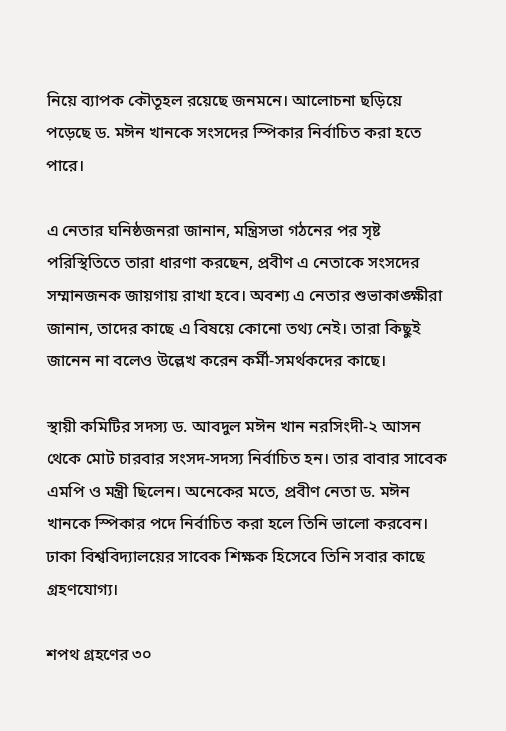নিয়ে ব্যাপক কৌতূহল রয়েছে জনমনে। আলোচনা ছড়িয়ে পড়েছে ড. মঈন খানকে সংসদের স্পিকার নির্বাচিত করা হতে পারে।

এ নেতার ঘনিষ্ঠজনরা জানান, মন্ত্রিসভা গঠনের পর সৃষ্ট পরিস্থিতিতে তারা ধারণা করছেন, প্রবীণ এ নেতাকে সংসদের সম্মানজনক জায়গায় রাখা হবে। অবশ্য এ নেতার শুভাকাঙ্ক্ষীরা জানান, তাদের কাছে এ বিষয়ে কোনো তথ্য নেই। তারা কিছুই জানেন না বলেও উল্লেখ করেন কর্মী-সমর্থকদের কাছে।

স্থায়ী কমিটির সদস্য ড. আবদুল মঈন খান নরসিংদী-২ আসন থেকে মোট চারবার সংসদ-সদস্য নির্বাচিত হন। তার বাবার সাবেক এমপি ও মন্ত্রী ছিলেন। অনেকের মতে, প্রবীণ নেতা ড. মঈন খানকে স্পিকার পদে নির্বাচিত করা হলে তিনি ভালো করবেন। ঢাকা বিশ্ববিদ্যালয়ের সাবেক শিক্ষক হিসেবে তিনি সবার কাছে গ্রহণযোগ্য।

শপথ গ্রহণের ৩০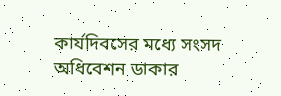কার্যদিবসের মধ্যে সংসদ অধিবেশন ডাকার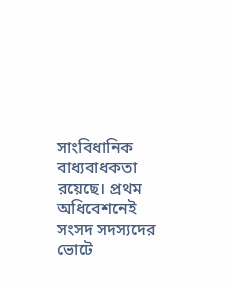সাংবিধানিক বাধ্যবাধকতা রয়েছে। প্রথম অধিবেশনেই সংসদ সদস্যদের ভোটে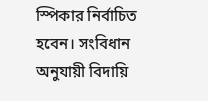স্পিকার নির্বাচিত হবেন। সংবিধান অনুযায়ী বিদায়ি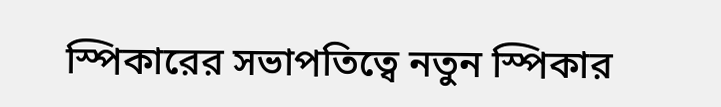স্পিকারের সভাপতিত্বে নতুন স্পিকার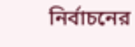নির্বাচনের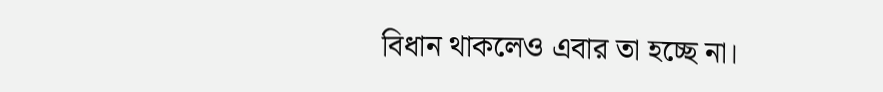বিধান থাকলেও এবার তা হচ্ছে না।